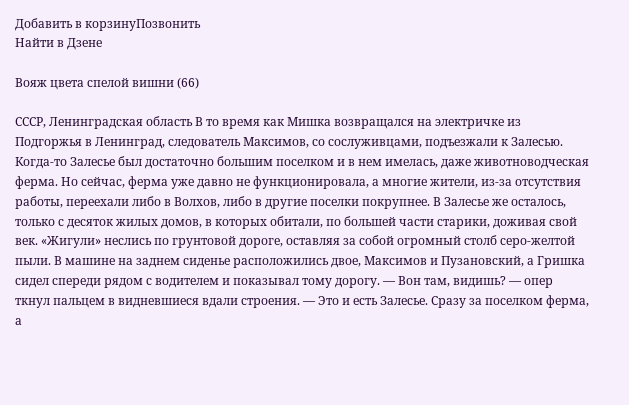Добавить в корзинуПозвонить
Найти в Дзене

Вояж цвета спелой вишни (66)

СССР, Ленинградская область В то время как Мишка возвращался на электричке из Подгоржья в Ленинград, следователь Максимов, со сослуживцами, подъезжали к Залесью. Когда-то Залесье был достаточно большим поселком и в нем имелась, даже животноводческая ферма. Но сейчас, ферма уже давно не функционировала, а многие жители, из-за отсутствия работы, переехали либо в Волхов, либо в другие поселки покрупнее. В Залесье же осталось, только с десяток жилых домов, в которых обитали, по большей части старики, доживая свой век. «Жигули» неслись по грунтовой дороге, оставляя за собой огромный столб серо-желтой пыли. В машине на заднем сиденье расположились двое, Максимов и Пузановский, а Гришка сидел спереди рядом с водителем и показывал тому дорогу. — Вон там, видишь? — опер ткнул пальцем в видневшиеся вдали строения. — Это и есть Залесье. Сразу за поселком ферма, а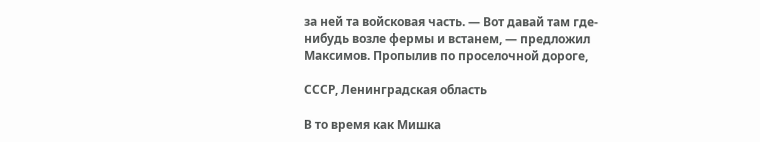за ней та войсковая часть. — Вот давай там где-нибудь возле фермы и встанем, — предложил Максимов. Пропылив по проселочной дороге,

СССР, Ленинградская область

В то время как Мишка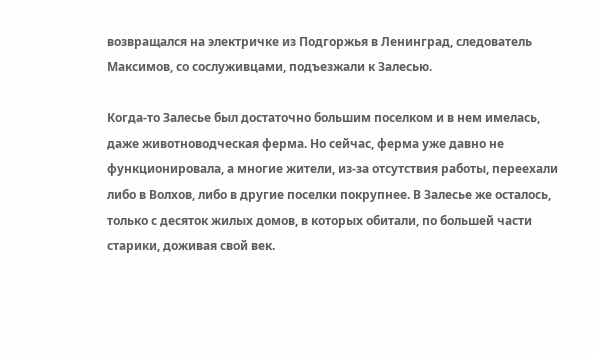возвращался на электричке из Подгоржья в Ленинград, следователь Максимов, со сослуживцами, подъезжали к Залесью.

Когда-то Залесье был достаточно большим поселком и в нем имелась, даже животноводческая ферма. Но сейчас, ферма уже давно не функционировала, а многие жители, из-за отсутствия работы, переехали либо в Волхов, либо в другие поселки покрупнее. В Залесье же осталось, только с десяток жилых домов, в которых обитали, по большей части старики, доживая свой век.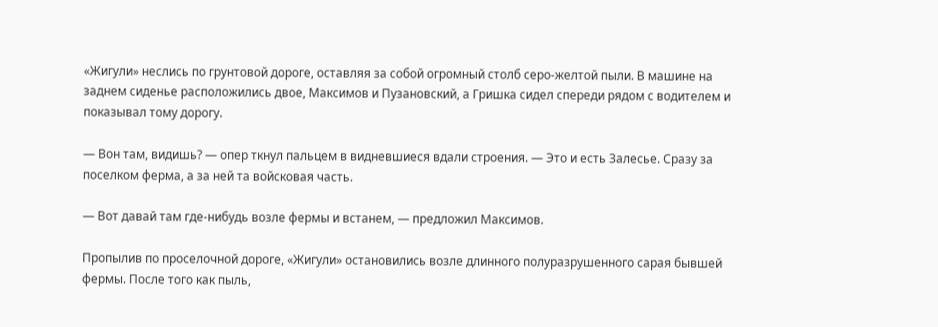«Жигули» неслись по грунтовой дороге, оставляя за собой огромный столб серо-желтой пыли. В машине на заднем сиденье расположились двое, Максимов и Пузановский, а Гришка сидел спереди рядом с водителем и показывал тому дорогу.

— Вон там, видишь? — опер ткнул пальцем в видневшиеся вдали строения. — Это и есть Залесье. Сразу за поселком ферма, а за ней та войсковая часть.

— Вот давай там где-нибудь возле фермы и встанем, — предложил Максимов.

Пропылив по проселочной дороге, «Жигули» остановились возле длинного полуразрушенного сарая бывшей фермы. После того как пыль,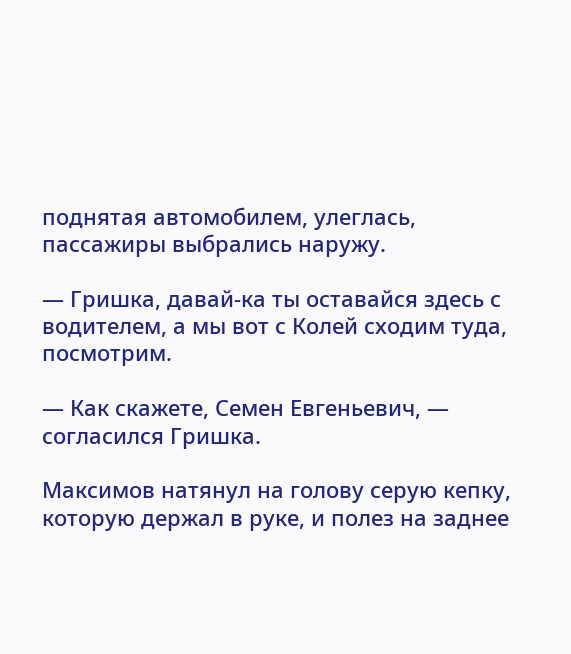поднятая автомобилем, улеглась, пассажиры выбрались наружу.

— Гришка, давай-ка ты оставайся здесь с водителем, а мы вот с Колей сходим туда, посмотрим.

— Как скажете, Семен Евгеньевич, — согласился Гришка.

Максимов натянул на голову серую кепку, которую держал в руке, и полез на заднее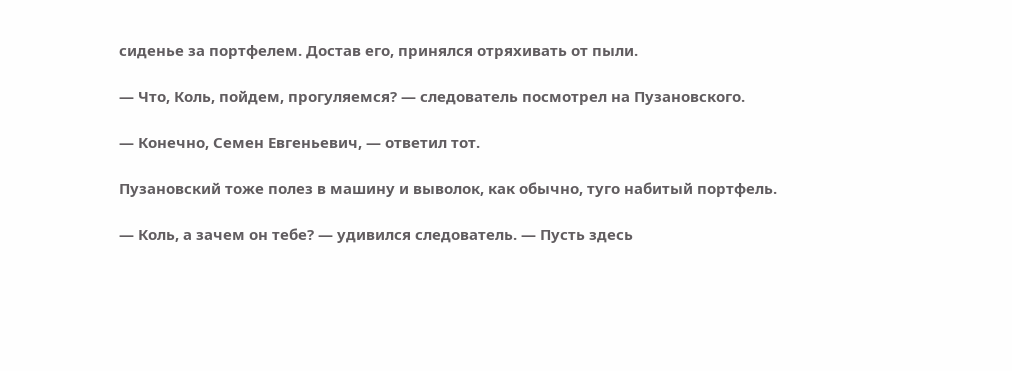сиденье за портфелем. Достав его, принялся отряхивать от пыли.

— Что, Коль, пойдем, прогуляемся? — следователь посмотрел на Пузановского.

— Конечно, Семен Евгеньевич, — ответил тот.

Пузановский тоже полез в машину и выволок, как обычно, туго набитый портфель.

— Коль, а зачем он тебе? — удивился следователь. — Пусть здесь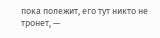пока полежит, его тут никто не тронет, —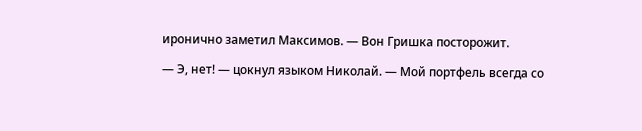иронично заметил Максимов. — Вон Гришка посторожит.

— Э, нет! — цокнул языком Николай. — Мой портфель всегда со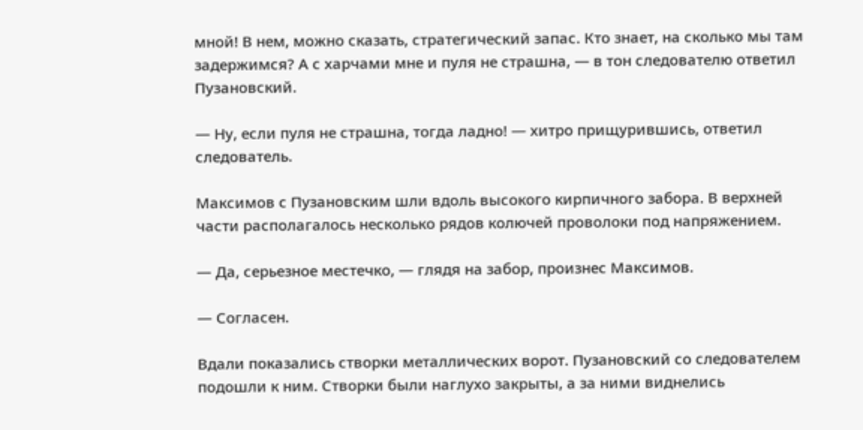мной! В нем, можно сказать, стратегический запас. Кто знает, на сколько мы там задержимся? А с харчами мне и пуля не страшна, — в тон следователю ответил Пузановский.

— Ну, если пуля не страшна, тогда ладно! — хитро прищурившись, ответил следователь.

Максимов с Пузановским шли вдоль высокого кирпичного забора. В верхней части располагалось несколько рядов колючей проволоки под напряжением.

— Да, серьезное местечко, — глядя на забор, произнес Максимов.

— Согласен.

Вдали показались створки металлических ворот. Пузановский со следователем подошли к ним. Створки были наглухо закрыты, а за ними виднелись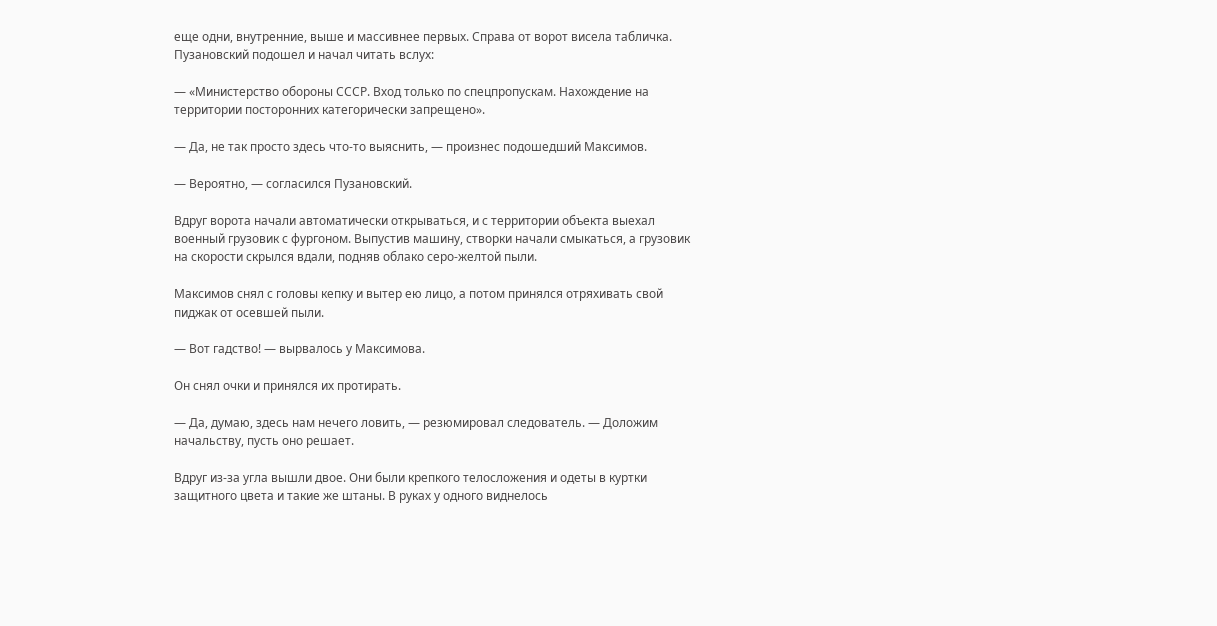еще одни, внутренние, выше и массивнее первых. Справа от ворот висела табличка. Пузановский подошел и начал читать вслух:

— «Министерство обороны СССР. Вход только по спецпропускам. Нахождение на территории посторонних категорически запрещено».

— Да, не так просто здесь что-то выяснить, — произнес подошедший Максимов.

— Вероятно, — согласился Пузановский.

Вдруг ворота начали автоматически открываться, и с территории объекта выехал военный грузовик с фургоном. Выпустив машину, створки начали смыкаться, а грузовик на скорости скрылся вдали, подняв облако серо-желтой пыли.

Максимов снял с головы кепку и вытер ею лицо, а потом принялся отряхивать свой пиджак от осевшей пыли.

— Вот гадство! — вырвалось у Максимова.

Он снял очки и принялся их протирать.

— Да, думаю, здесь нам нечего ловить, — резюмировал следователь. — Доложим начальству, пусть оно решает.

Вдруг из-за угла вышли двое. Они были крепкого телосложения и одеты в куртки защитного цвета и такие же штаны. В руках у одного виднелось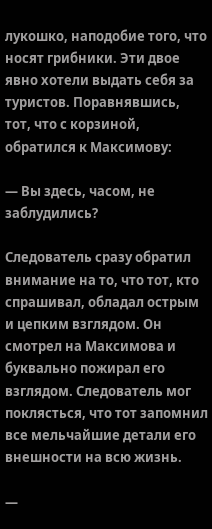лукошко, наподобие того, что носят грибники. Эти двое явно хотели выдать себя за туристов. Поравнявшись, тот, что с корзиной, обратился к Максимову:

— Вы здесь, часом, не заблудились?

Следователь сразу обратил внимание на то, что тот, кто спрашивал, обладал острым и цепким взглядом. Он смотрел на Максимова и буквально пожирал его взглядом. Следователь мог поклясться, что тот запомнил все мельчайшие детали его внешности на всю жизнь.

—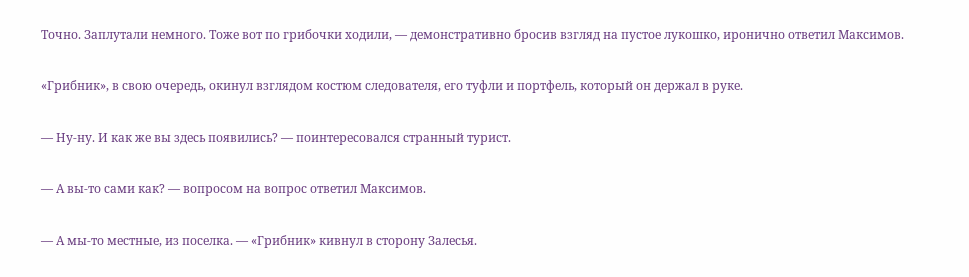Точно. Заплутали немного. Тоже вот по грибочки ходили, — демонстративно бросив взгляд на пустое лукошко, иронично ответил Максимов.

«Грибник», в свою очередь, окинул взглядом костюм следователя, его туфли и портфель, который он держал в руке.

— Ну-ну. И как же вы здесь появились? — поинтересовался странный турист.

— А вы-то сами как? — вопросом на вопрос ответил Максимов.

— А мы-то местные, из поселка. — «Грибник» кивнул в сторону Залесья.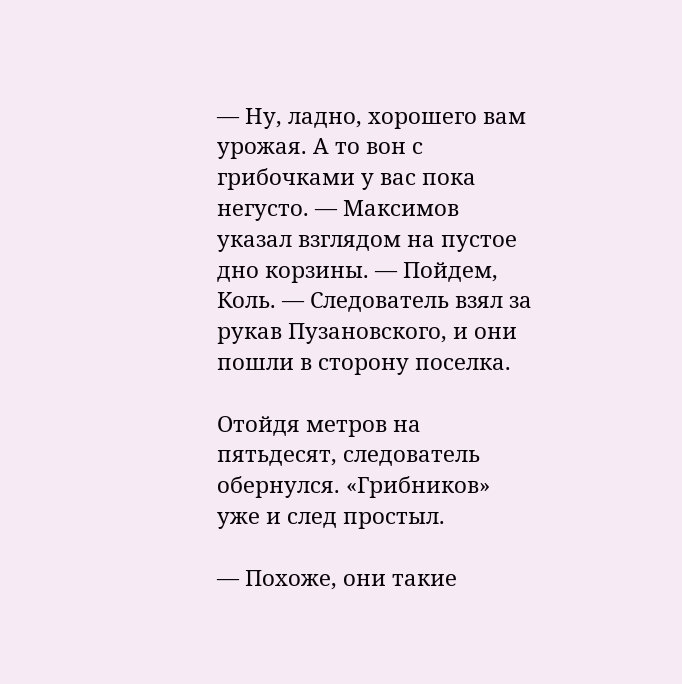— Ну, ладно, хорошего вам урожая. А то вон с грибочками у вас пока негусто. — Максимов указал взглядом на пустое дно корзины. — Пойдем, Коль. — Следователь взял за рукав Пузановского, и они пошли в сторону поселка.

Отойдя метров на пятьдесят, следователь обернулся. «Грибников» уже и след простыл.

— Похоже, они такие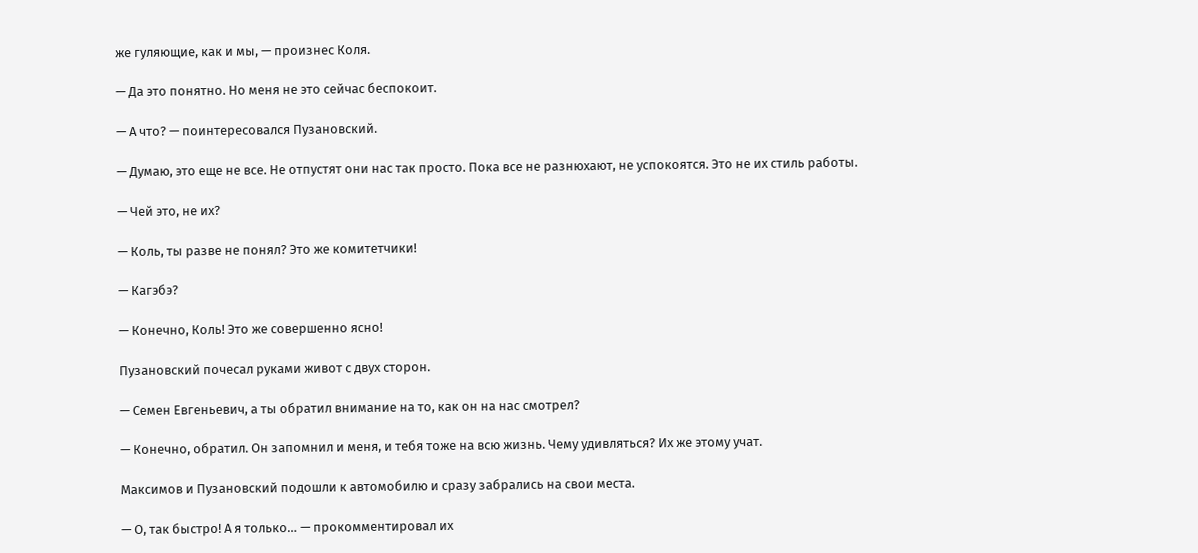же гуляющие, как и мы, — произнес Коля.

— Да это понятно. Но меня не это сейчас беспокоит.

— А что? — поинтересовался Пузановский.

— Думаю, это еще не все. Не отпустят они нас так просто. Пока все не разнюхают, не успокоятся. Это не их стиль работы.

— Чей это, не их?

— Коль, ты разве не понял? Это же комитетчики!

— Кагэбэ?

— Конечно, Коль! Это же совершенно ясно!

Пузановский почесал руками живот с двух сторон.

— Семен Евгеньевич, а ты обратил внимание на то, как он на нас смотрел?

— Конечно, обратил. Он запомнил и меня, и тебя тоже на всю жизнь. Чему удивляться? Их же этому учат.

Максимов и Пузановский подошли к автомобилю и сразу забрались на свои места.

— О, так быстро! А я только… — прокомментировал их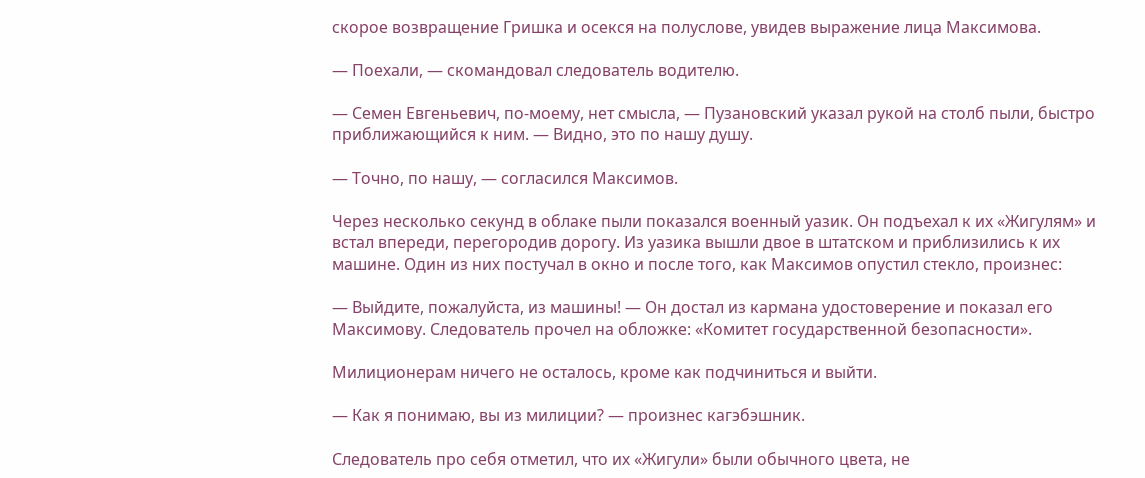скорое возвращение Гришка и осекся на полуслове, увидев выражение лица Максимова.

— Поехали, — скомандовал следователь водителю.

— Семен Евгеньевич, по-моему, нет смысла, — Пузановский указал рукой на столб пыли, быстро приближающийся к ним. — Видно, это по нашу душу.

— Точно, по нашу, — согласился Максимов.

Через несколько секунд в облаке пыли показался военный уазик. Он подъехал к их «Жигулям» и встал впереди, перегородив дорогу. Из уазика вышли двое в штатском и приблизились к их машине. Один из них постучал в окно и после того, как Максимов опустил стекло, произнес:

— Выйдите, пожалуйста, из машины! — Он достал из кармана удостоверение и показал его Максимову. Следователь прочел на обложке: «Комитет государственной безопасности».

Милиционерам ничего не осталось, кроме как подчиниться и выйти.

— Как я понимаю, вы из милиции? — произнес кагэбэшник.

Следователь про себя отметил, что их «Жигули» были обычного цвета, не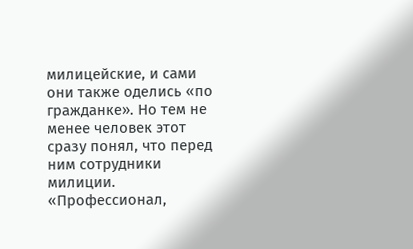милицейские, и сами они также оделись «по гражданке». Но тем не менее человек этот сразу понял, что перед ним сотрудники милиции. «Профессионал,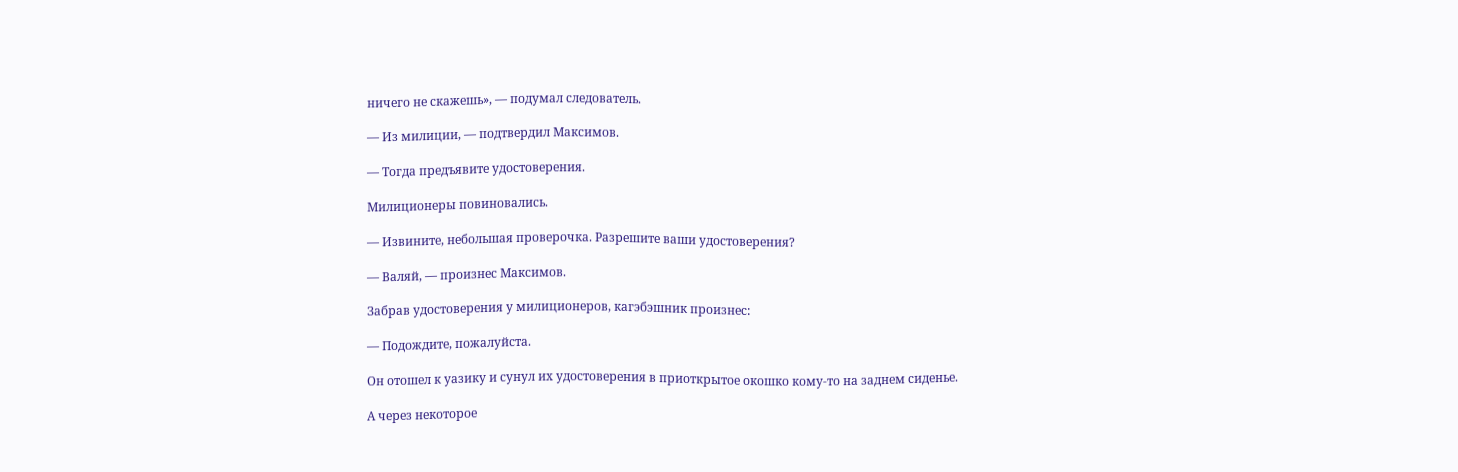ничего не скажешь», — подумал следователь.

— Из милиции, — подтвердил Максимов.

— Тогда предъявите удостоверения.

Милиционеры повиновались.

— Извините, небольшая проверочка. Разрешите ваши удостоверения?

— Валяй, — произнес Максимов.

Забрав удостоверения у милиционеров, кагэбэшник произнес:

— Подождите, пожалуйста.

Он отошел к уазику и сунул их удостоверения в приоткрытое окошко кому-то на заднем сиденье.

А через некоторое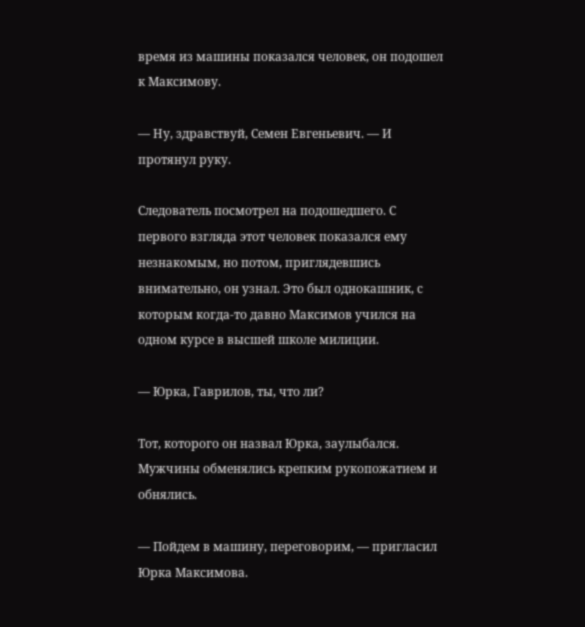время из машины показался человек, он подошел к Максимову.

— Ну, здравствуй, Семен Евгеньевич. — И протянул руку.

Следователь посмотрел на подошедшего. С первого взгляда этот человек показался ему незнакомым, но потом, приглядевшись внимательно, он узнал. Это был однокашник, с которым когда-то давно Максимов учился на одном курсе в высшей школе милиции.

— Юрка, Гаврилов, ты, что ли?

Тот, которого он назвал Юрка, заулыбался. Мужчины обменялись крепким рукопожатием и обнялись.

— Пойдем в машину, переговорим, — пригласил Юрка Максимова.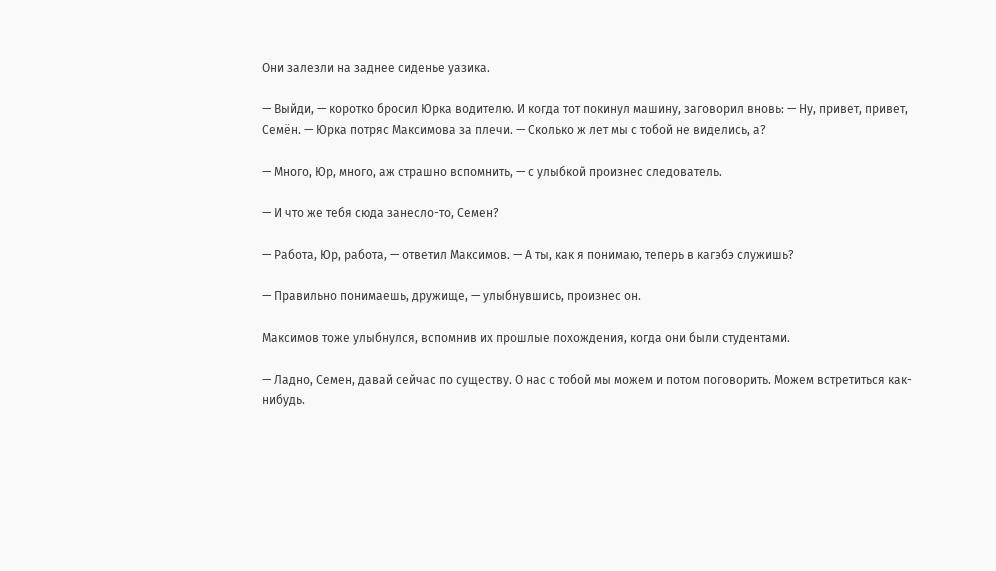Они залезли на заднее сиденье уазика.

— Выйди, — коротко бросил Юрка водителю. И когда тот покинул машину, заговорил вновь: — Ну, привет, привет, Семён. — Юрка потряс Максимова за плечи. — Сколько ж лет мы с тобой не виделись, а?

— Много, Юр, много, аж страшно вспомнить, — с улыбкой произнес следователь.

— И что же тебя сюда занесло-то, Семен?

— Работа, Юр, работа, — ответил Максимов. — А ты, как я понимаю, теперь в кагэбэ служишь?

— Правильно понимаешь, дружище, — улыбнувшись, произнес он.

Максимов тоже улыбнулся, вспомнив их прошлые похождения, когда они были студентами.

— Ладно, Семен, давай сейчас по существу. О нас с тобой мы можем и потом поговорить. Можем встретиться как-нибудь.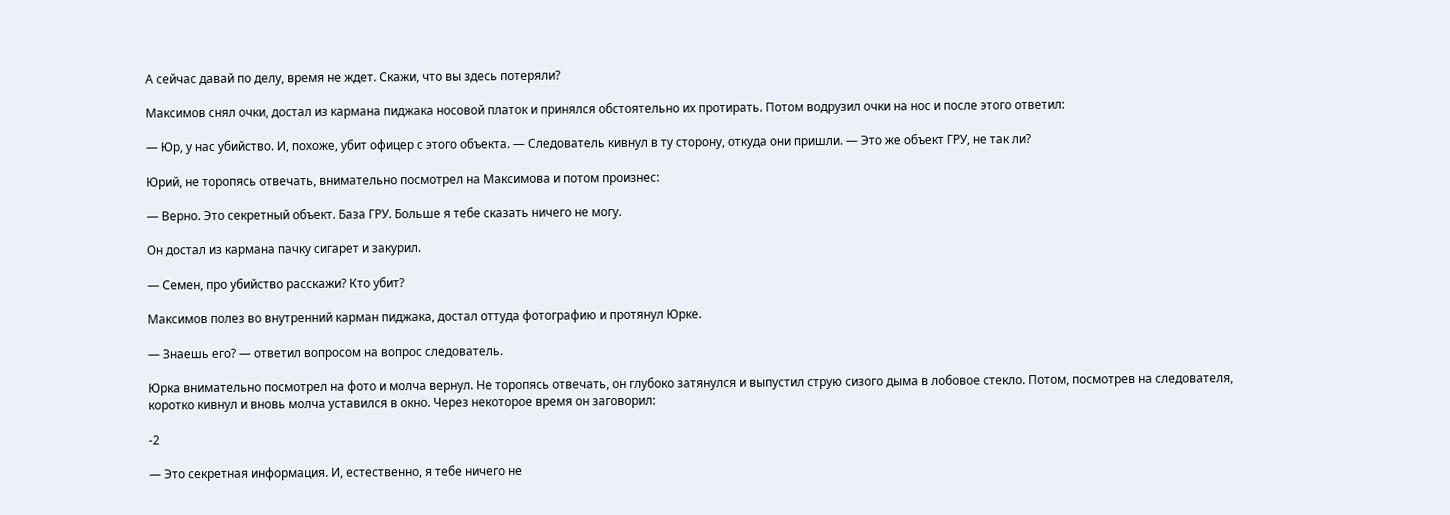А сейчас давай по делу, время не ждет. Скажи, что вы здесь потеряли?

Максимов снял очки, достал из кармана пиджака носовой платок и принялся обстоятельно их протирать. Потом водрузил очки на нос и после этого ответил:

— Юр, у нас убийство. И, похоже, убит офицер с этого объекта. — Следователь кивнул в ту сторону, откуда они пришли. — Это же объект ГРУ, не так ли?

Юрий, не торопясь отвечать, внимательно посмотрел на Максимова и потом произнес:

— Верно. Это секретный объект. База ГРУ. Больше я тебе сказать ничего не могу.

Он достал из кармана пачку сигарет и закурил.

— Семен, про убийство расскажи? Кто убит?

Максимов полез во внутренний карман пиджака, достал оттуда фотографию и протянул Юрке.

— Знаешь его? — ответил вопросом на вопрос следователь.

Юрка внимательно посмотрел на фото и молча вернул. Не торопясь отвечать, он глубоко затянулся и выпустил струю сизого дыма в лобовое стекло. Потом, посмотрев на следователя, коротко кивнул и вновь молча уставился в окно. Через некоторое время он заговорил:

-2

— Это секретная информация. И, естественно, я тебе ничего не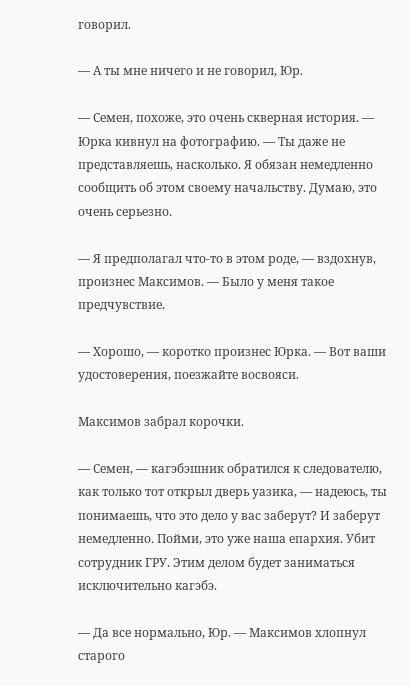говорил.

— А ты мне ничего и не говорил, Юр.

— Семен, похоже, это очень скверная история. — Юрка кивнул на фотографию. — Ты даже не представляешь, насколько. Я обязан немедленно сообщить об этом своему начальству. Думаю, это очень серьезно.

— Я предполагал что-то в этом роде, — вздохнув, произнес Максимов. — Было у меня такое предчувствие.

— Хорошо, — коротко произнес Юрка. — Вот ваши удостоверения, поезжайте восвояси.

Максимов забрал корочки.

— Семен, — кагэбэшник обратился к следователю, как только тот открыл дверь уазика, — надеюсь, ты понимаешь, что это дело у вас заберут? И заберут немедленно. Пойми, это уже наша епархия. Убит сотрудник ГРУ. Этим делом будет заниматься исключительно кагэбэ.

— Да все нормально, Юр. — Максимов хлопнул старого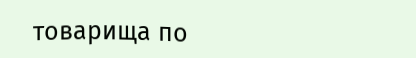товарища по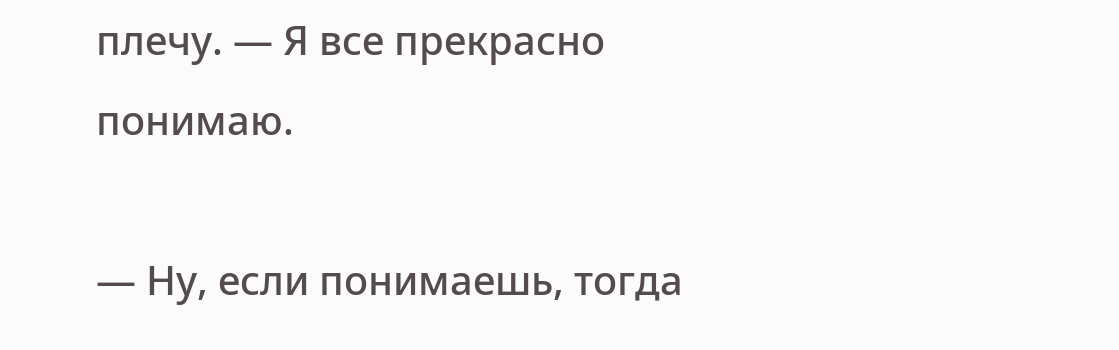плечу. — Я все прекрасно понимаю.

— Ну, если понимаешь, тогда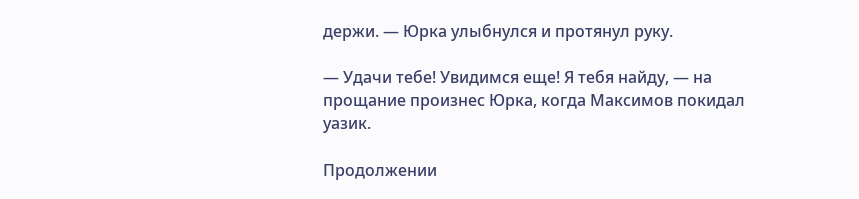держи. — Юрка улыбнулся и протянул руку.

— Удачи тебе! Увидимся еще! Я тебя найду, — на прощание произнес Юрка, когда Максимов покидал уазик.

Продолжении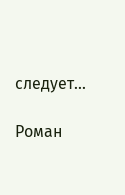следует...

Роман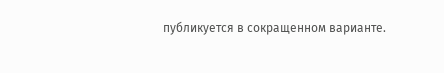публикуется в сокращенном варианте.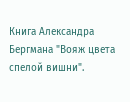Книга Александра Бергмана "Вояж цвета спелой вишни".